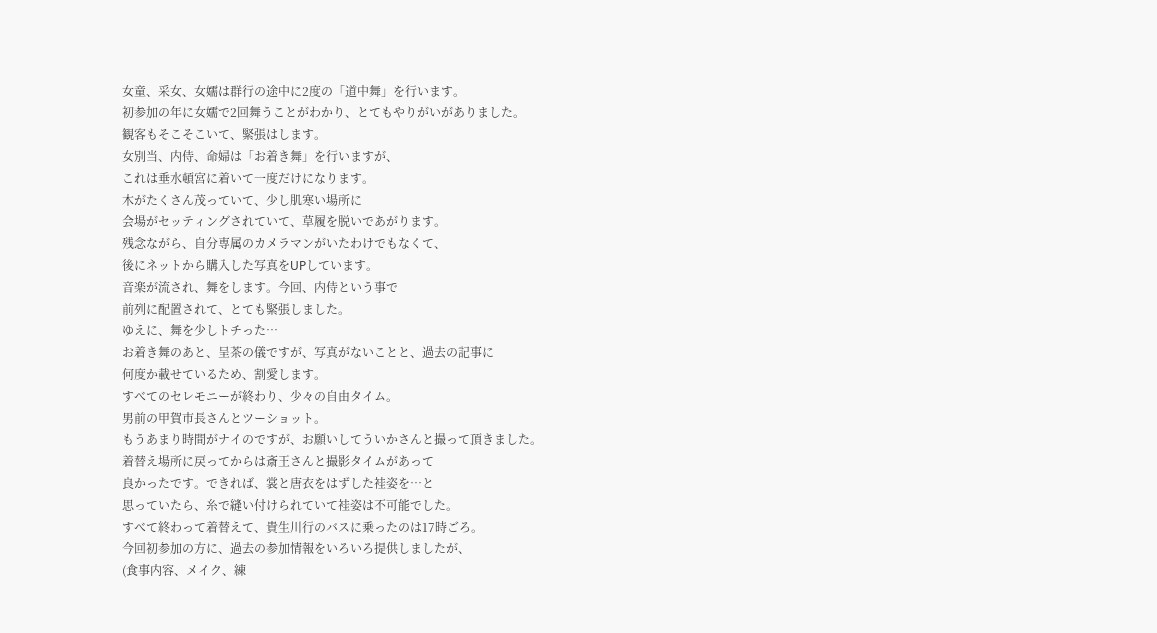女童、采女、女嬬は群行の途中に2度の「道中舞」を行います。
初参加の年に女嬬で2回舞うことがわかり、とてもやりがいがありました。
観客もそこそこいて、緊張はします。
女別当、内侍、命婦は「お着き舞」を行いますが、
これは垂水頓宮に着いて一度だけになります。
木がたくさん茂っていて、少し肌寒い場所に
会場がセッティングされていて、草履を脱いであがります。
残念ながら、自分専属のカメラマンがいたわけでもなくて、
後にネットから購入した写真をUPしています。
音楽が流され、舞をします。今回、内侍という事で
前列に配置されて、とても緊張しました。
ゆえに、舞を少しトチった…
お着き舞のあと、呈茶の儀ですが、写真がないことと、過去の記事に
何度か載せているため、割愛します。
すべてのセレモニーが終わり、少々の自由タイム。
男前の甲賀市長さんとツーショット。
もうあまり時間がナイのですが、お願いしてういかさんと撮って頂きました。
着替え場所に戻ってからは斎王さんと撮影タイムがあって
良かったです。できれば、裳と唐衣をはずした袿姿を…と
思っていたら、糸で縫い付けられていて袿姿は不可能でした。
すべて終わって着替えて、貴生川行のバスに乗ったのは17時ごろ。
今回初参加の方に、過去の参加情報をいろいろ提供しましたが、
(食事内容、メイク、練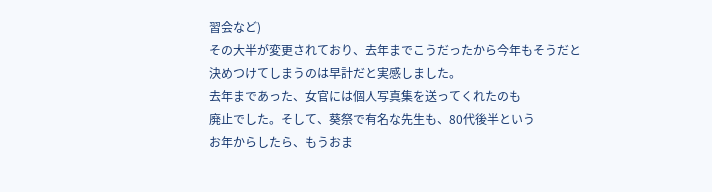習会など)
その大半が変更されており、去年までこうだったから今年もそうだと
決めつけてしまうのは早計だと実感しました。
去年まであった、女官には個人写真集を送ってくれたのも
廃止でした。そして、葵祭で有名な先生も、80代後半という
お年からしたら、もうおま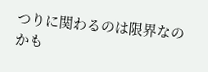つりに関わるのは限界なのかも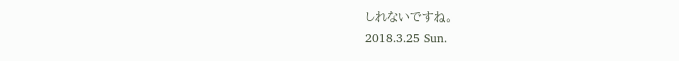しれないですね。
2018.3.25 Sun.